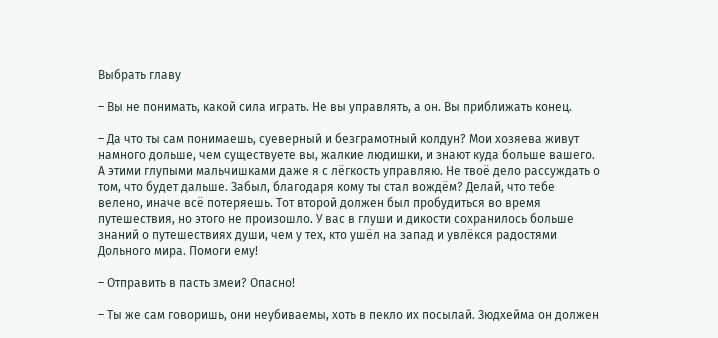Выбрать главу

– Вы не понимать, какой сила играть. Не вы управлять, а он. Вы приближать конец.

– Да что ты сам понимаешь, суеверный и безграмотный колдун? Мои хозяева живут намного дольше, чем существуете вы, жалкие людишки, и знают куда больше вашего. А этими глупыми мальчишками даже я с лёгкость управляю. Не твоё дело рассуждать о том, что будет дальше. Забыл, благодаря кому ты стал вождём? Делай, что тебе велено, иначе всё потеряешь. Тот второй должен был пробудиться во время путешествия, но этого не произошло. У вас в глуши и дикости сохранилось больше знаний о путешествиях души, чем у тех, кто ушёл на запад и увлёкся радостями Дольного мира. Помоги ему!

– Отправить в пасть змеи? Опасно!

– Ты же сам говоришь, они неубиваемы, хоть в пекло их посылай. Зюдхейма он должен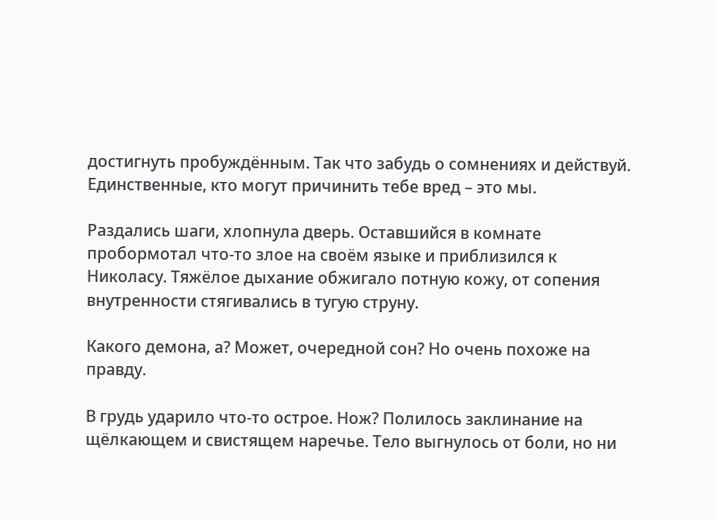достигнуть пробуждённым. Так что забудь о сомнениях и действуй. Единственные, кто могут причинить тебе вред – это мы.

Раздались шаги, хлопнула дверь. Оставшийся в комнате пробормотал что-то злое на своём языке и приблизился к Николасу. Тяжёлое дыхание обжигало потную кожу, от сопения внутренности стягивались в тугую струну.

Какого демона, а? Может, очередной сон? Но очень похоже на правду.

В грудь ударило что-то острое. Нож? Полилось заклинание на щёлкающем и свистящем наречье. Тело выгнулось от боли, но ни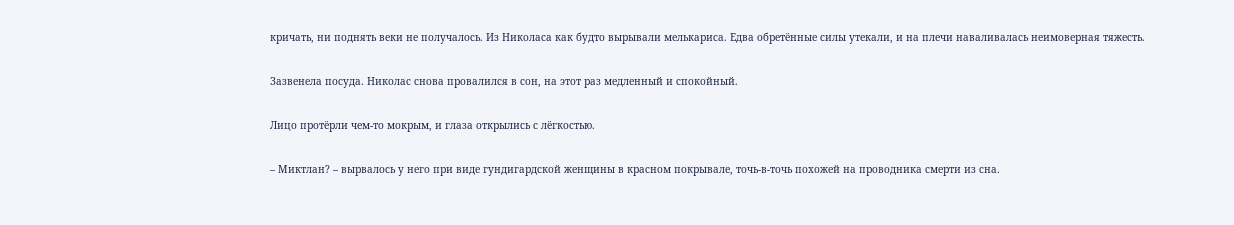кричать, ни поднять веки не получалось. Из Николаса как будто вырывали мелькариса. Едва обретённые силы утекали, и на плечи наваливалась неимоверная тяжесть.

Зазвенела посуда. Николас снова провалился в сон, на этот раз медленный и спокойный.

Лицо протёрли чем-то мокрым, и глаза открылись с лёгкостью.

– Миктлан? – вырвалось у него при виде гундигардской женщины в красном покрывале, точь-в-точь похожей на проводника смерти из сна.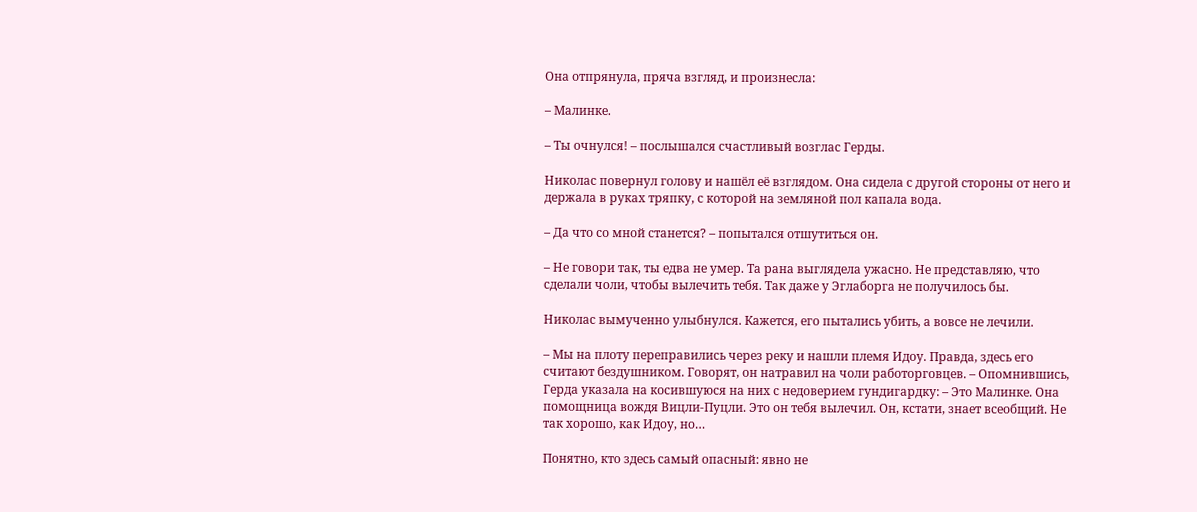Она отпрянула, пряча взгляд, и произнесла:

– Малинке.

– Ты очнулся! – послышался счастливый возглас Герды.

Николас повернул голову и нашёл её взглядом. Она сидела с другой стороны от него и держала в руках тряпку, с которой на земляной пол капала вода.

– Да что со мной станется? – попытался отшутиться он.

– Не говори так, ты едва не умер. Та рана выглядела ужасно. Не представляю, что сделали чоли, чтобы вылечить тебя. Так даже у Эглаборга не получилось бы.

Николас вымученно улыбнулся. Кажется, его пытались убить, а вовсе не лечили.

– Мы на плоту переправились через реку и нашли племя Идоу. Правда, здесь его считают бездушником. Говорят, он натравил на чоли работорговцев. – Опомнившись, Герда указала на косившуюся на них с недоверием гундигардку: – Это Малинке. Она помощница вождя Вицли-Пуцли. Это он тебя вылечил. Он, кстати, знает всеобщий. Не так хорошо, как Идоу, но…

Понятно, кто здесь самый опасный: явно не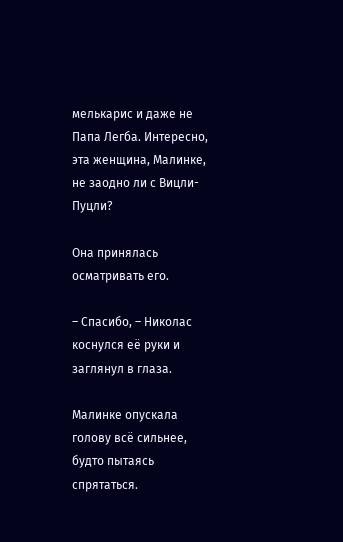мелькарис и даже не Папа Легба. Интересно, эта женщина, Малинке, не заодно ли с Вицли-Пуцли?

Она принялась осматривать его.

– Спасибо, – Николас коснулся её руки и заглянул в глаза.

Малинке опускала голову всё сильнее, будто пытаясь спрятаться.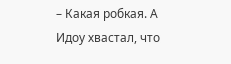– Какая робкая. А Идоу хвастал, что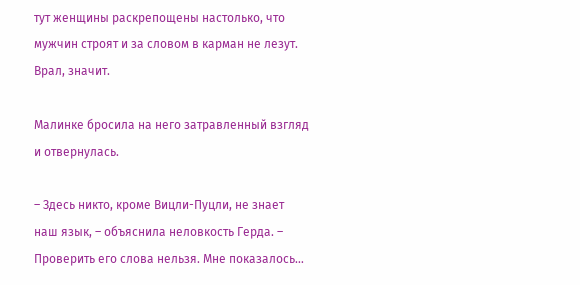тут женщины раскрепощены настолько, что мужчин строят и за словом в карман не лезут. Врал, значит.

Малинке бросила на него затравленный взгляд и отвернулась.

– Здесь никто, кроме Вицли-Пуцли, не знает наш язык, – объяснила неловкость Герда. – Проверить его слова нельзя. Мне показалось…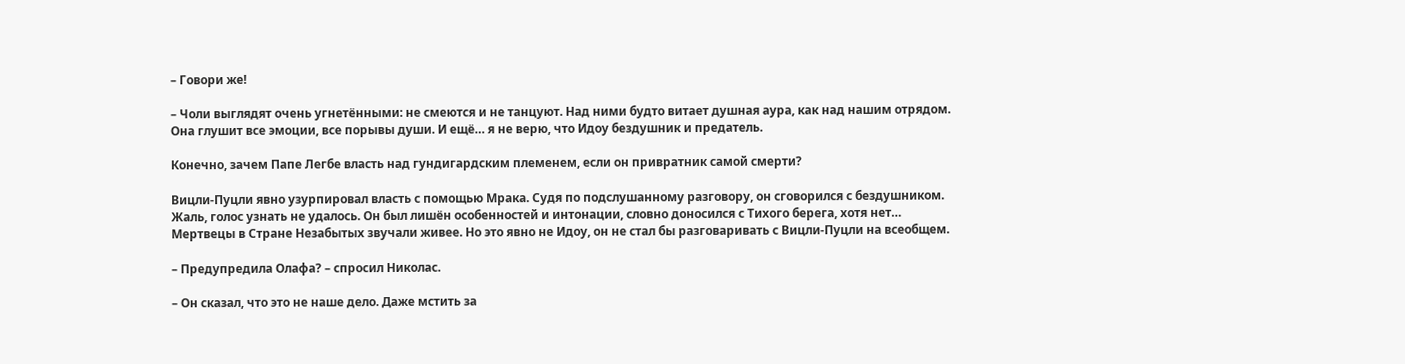– Говори же!

– Чоли выглядят очень угнетёнными: не смеются и не танцуют. Над ними будто витает душная аура, как над нашим отрядом. Она глушит все эмоции, все порывы души. И ещё… я не верю, что Идоу бездушник и предатель.

Конечно, зачем Папе Легбе власть над гундигардским племенем, если он привратник самой смерти?

Вицли-Пуцли явно узурпировал власть с помощью Мрака. Судя по подслушанному разговору, он сговорился с бездушником. Жаль, голос узнать не удалось. Он был лишён особенностей и интонации, словно доносился с Тихого берега, хотя нет… Мертвецы в Стране Незабытых звучали живее. Но это явно не Идоу, он не стал бы разговаривать с Вицли-Пуцли на всеобщем.

– Предупредила Олафа? – спросил Николас.

– Он сказал, что это не наше дело. Даже мстить за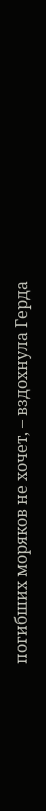погибших моряков не хочет, – вздохнула Герда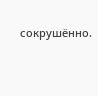сокрушённо.